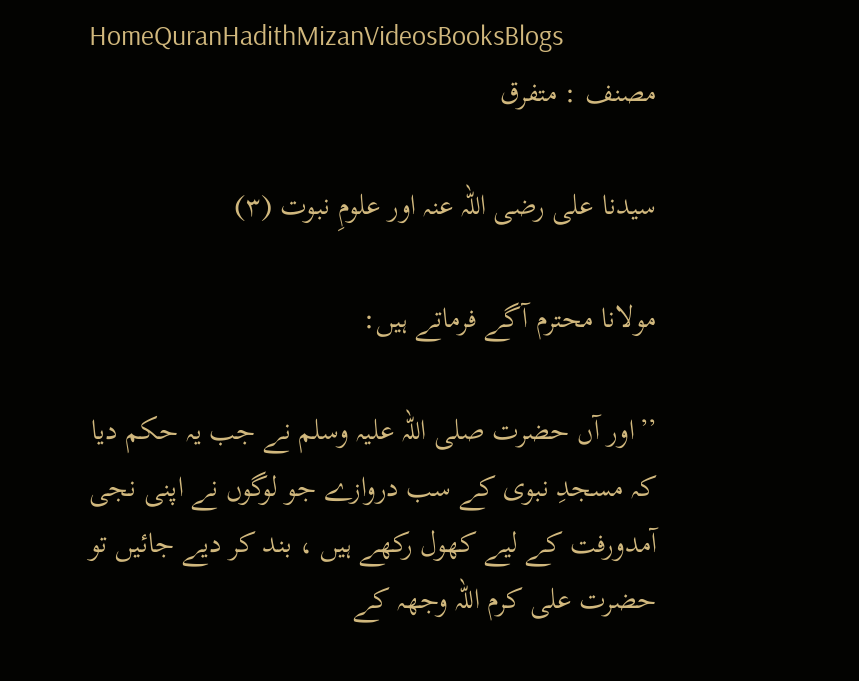HomeQuranHadithMizanVideosBooksBlogs
مصنف : متفرق

سیدنا علی رضی اللہ عنہ اور علومِ نبوت (۳)

مولانا محترم آگے فرماتے ہیں:

’’اور آں حضرت صلی اللہ علیہ وسلم نے جب یہ حکم دیا کہ مسجدِ نبوی کے سب دروازے جو لوگوں نے اپنی نجی آمدورفت کے لیے کھول رکھے ہیں ، بند کر دیے جائیں تو حضرت علی کرم اللہ وجھہ کے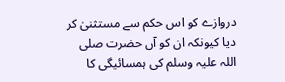دروازے کو اس حکم سے مستثنیٰ کر دیا کیونکہ ان کو آں حضرت صلی اللہ علیہ وسلم کی ہمسائیگی کا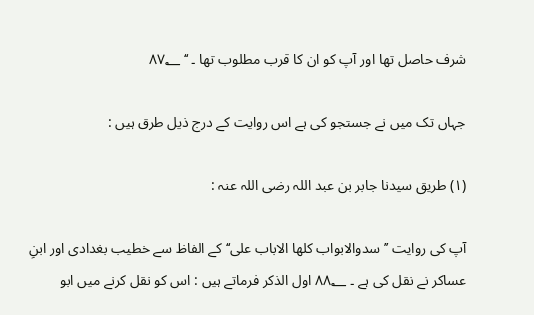شرف حاصل تھا اور آپ کو ان کا قرب مطلوب تھا ۔ ‘‘ ۸۷؂

جہاں تک میں نے جستجو کی ہے اس روایت کے درج ذیل طرق ہیں :

(۱) طریق سیدنا جابر بن عبد اللہ رضی اللہ عنہ :

آپ کی روایت ’’سدوالابواب کلھا الاباب علی‘‘ کے الفاظ سے خطیب بغدادی اور ابنِ عساکر نے نقل کی ہے ۔ ۸۸؂ اول الذکر فرماتے ہیں : اس کو نقل کرنے میں ابو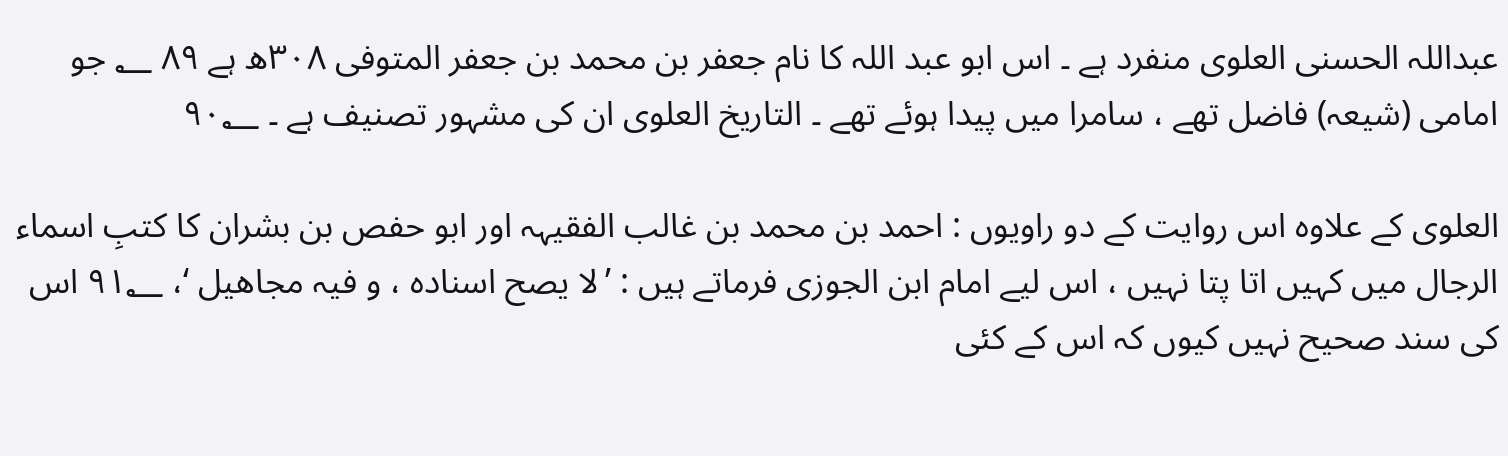عبداللہ الحسنی العلوی منفرد ہے ۔ اس ابو عبد اللہ کا نام جعفر بن محمد بن جعفر المتوفی ۳۰۸ھ ہے ۸۹ ؂ جو امامی (شیعہ) فاضل تھے ، سامرا میں پیدا ہوئے تھے ۔ التاریخ العلوی ان کی مشہور تصنیف ہے ۔ ۹۰؂

العلوی کے علاوہ اس روایت کے دو راویوں : احمد بن محمد بن غالب الفقیہہ اور ابو حفص بن بشران کا کتبِ اسماء الرجال میں کہیں اتا پتا نہیں ، اس لیے امام ابن الجوزی فرماتے ہیں : ’لا یصح اسنادہ ، و فیہ مجاھیل ‘، ۹۱؂ اس کی سند صحیح نہیں کیوں کہ اس کے کئی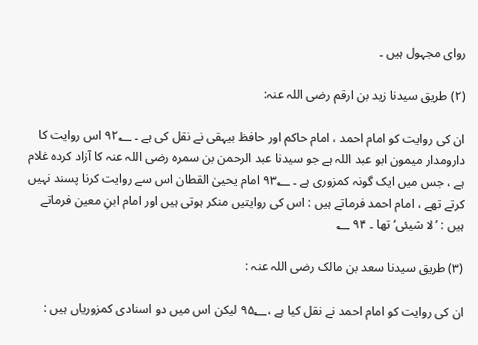روای مجہول ہیں ۔

(۲) طریق سیدنا زید بن ارقم رضی اللہ عنہ:

ان کی روایت کو امام احمد ، امام حاکم اور حافظ بیہقی نے نقل کی ہے ۔ ۹۲؂ اس روایت کا دارومدار میمون ابو عبد اللہ ہے جو سیدنا عبد الرحمن بن سمرہ رضی اللہ عنہ کا آزاد کردہ غلام ہے ، جس میں ایک گونہ کمزوری ہے ۔ ۹۳؂ امام یحییٰ القطان اس سے روایت کرنا پسند نہیں کرتے تھے ، امام احمد فرماتے ہیں : اس کی روایتیں منکر ہوتی ہیں اور امام ابنِ معین فرماتے ہیں : ’لا شیئی‘ تھا ۔ ۹۴ ؂

(۳) طریق سیدنا سعد بن مالک رضی اللہ عنہ :

ان کی روایت کو امام احمد نے نقل کیا ہے ،۹۵؂ لیکن اس میں دو اسنادی کمزوریاں ہیں :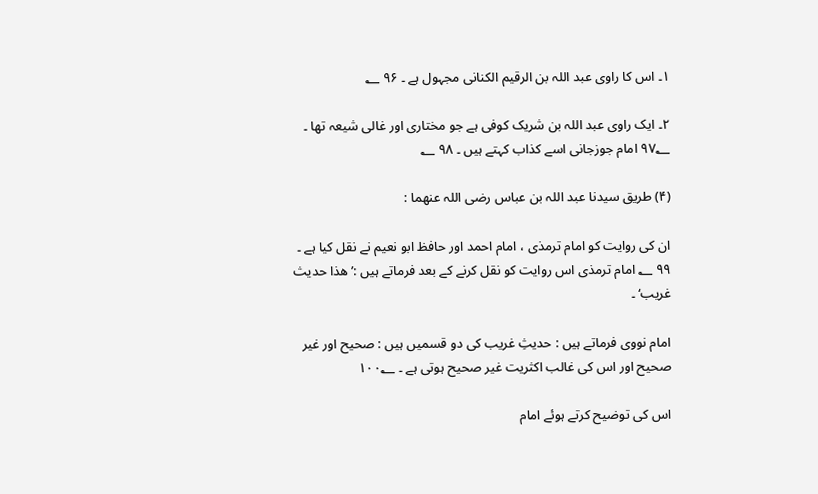۱۔ اس کا راوی عبد اللہ بن الرقیم الکنانی مجہول ہے ۔ ۹۶ ؂

۲۔ ایک راوی عبد اللہ بن شریک کوفی ہے جو مختاری اور غالی شیعہ تھا ۔ ۹۷؂ امام جوزجانی اسے کذاب کہتے ہیں ۔ ۹۸ ؂

(۴) طریق سیدنا عبد اللہ بن عباس رضی اللہ عنھما :

ان کی روایت کو امام ترمذی ، امام احمد اور حافظ ابو نعیم نے نقل کیا ہے ۔ ۹۹ ؂ امام ترمذی اس روایت کو نقل کرنے کے بعد فرماتے ہیں :’ ھذا حدیث غریب‘ ۔

امام نووی فرماتے ہیں : حدیثِ غریب کی دو قسمیں ہیں : صحیح اور غیر صحیح اور اس کی غالب اکثریت غیر صحیح ہوتی ہے ۔ ۱۰۰؂

اس کی توضیح کرتے ہوئے امام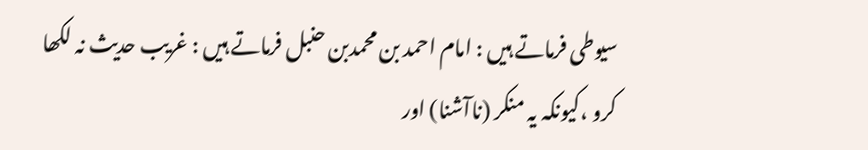سیوطی فرماتے ہیں : امام احمد بن محمدبن حنبل فرماتے ہیں : غریب حدیث نہ لکھا کرو ،کیونکہ یہ منکر (ناآشنا) اور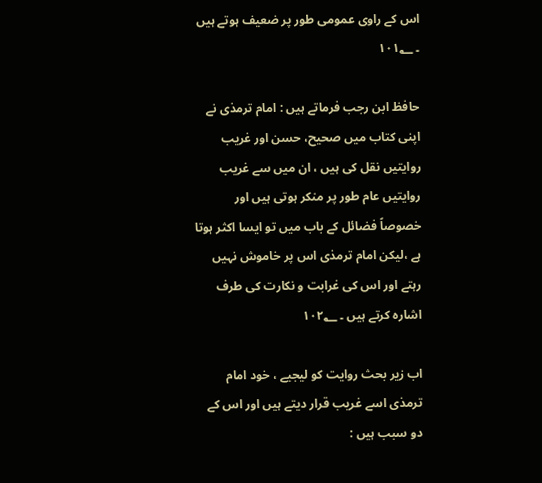اس کے راوی عمومی طور پر ضعیف ہوتے ہیں ۔ ۱۰۱؂

حافظ ابن رجب فرماتے ہیں : امام ترمذی نے اپنی کتاب میں صحیح، حسن اور غریب روایتیں نقل کی ہیں ، ان میں سے غریب روایتیں عام طور پر منکر ہوتی ہیں اور خصوصاً فضائل کے باب میں تو ایسا اکثر ہوتا ہے ،لیکن امام ترمذی اس پر خاموش نہیں رہتے اور اس کی غرابت و نکارت کی طرف اشارہ کرتے ہیں ۔ ۱۰۲؂

اب زیر بحث روایت کو لیجیے ، خود امام ترمذی اسے غریب قرار دیتے ہیں اور اس کے دو سبب ہیں :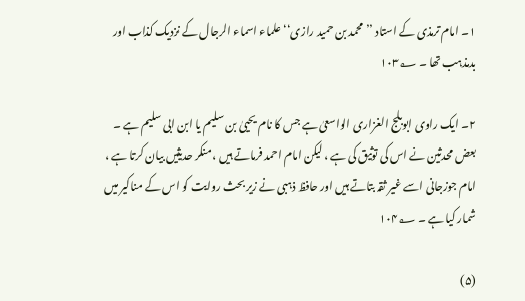۱۔ امام ترمذی کے استاد ’’محمد بن حمید رازی‘‘ علماء اسماء الرجال کے نزدیک کذاب اور بدمذہب تھا ۔ ۱۰۳؂

۲۔ ایک راوی ابوبلج الغزاری الواسعیٰ ہے جس کا نام یحییٰ بن سلیم یا ابن ابی سلیم ہے ۔ بعض محدثین نے اس کی توثیق کی ہے ، لیکن امام احمد فرماتے ہیں ، منکر حدیثیں بیان کرتا ہے ، امام جوزجانی اسے غیر ثقہ بتاتے ہیں اور حافظ ذہبی نے زیر بحث روایت کو اس کے مناکیر میں شمار کیا ہے ۔ ۱۰۴؂

(۵)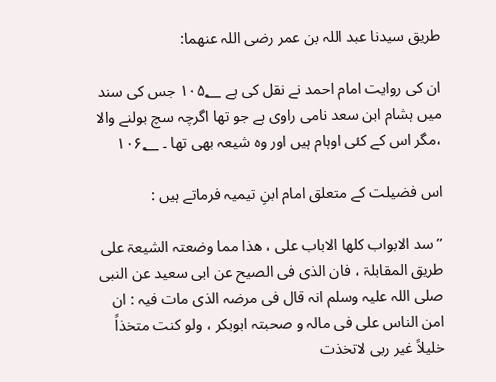طریق سیدنا عبد اللہ بن عمر رضی اللہ عنھما:

ان کی روایت امام احمد نے نقل کی ہے ۱۰۵؂ جس کی سند میں ہشام ابن سعد نامی راوی ہے جو تھا اگرچہ سچ بولنے والا ،مگر اس کے کئی اوہام ہیں اور وہ شیعہ بھی تھا ۔ ۱۰۶؂

اس فضیلت کے متعلق امام ابنِ تیمیہ فرماتے ہیں :

’’سد الابواب کلھا الاباب علی ، ھذا مما وضعتہ الشیعۃ علی طریق المقابلۃ ، فان الذی فی الصیح عن ابی سعید عن النبی صلی اللہ علیہ وسلم انہ قال فی مرضہ الذی مات فیہ : ان امن الناس علی فی مالہ و صحبتہ ابوبکر ، ولو کنت متخذاً خلیلاً غیر ربی لاتخذت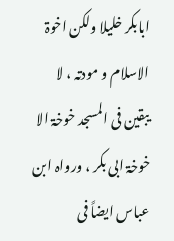ابابکر خلیلا ولکن اخوۃ الاسلام و مودتہ ، لا یبقین فی المسجد خوخۃ الا خوخۃ ابی بکر ، ورواہ ابن عباس ایضاً فی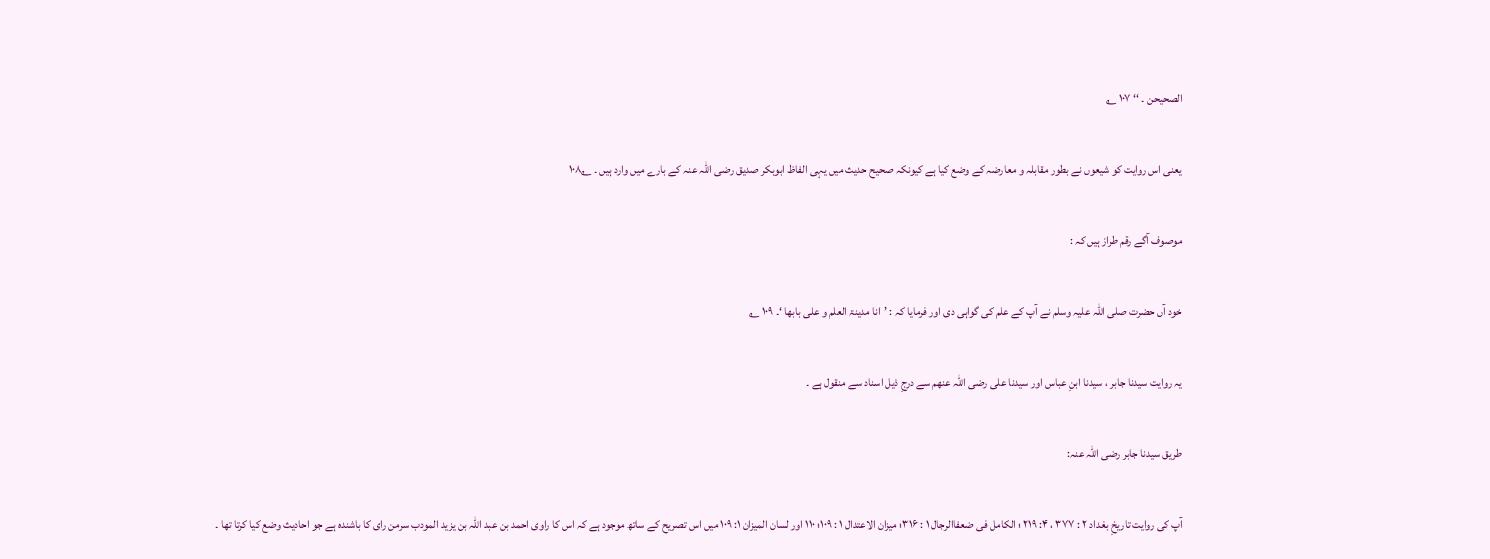الصحیحن ۔ ‘‘ ۱۰۷ ؂

یعنی اس روایت کو شیعوں نے بطور مقابلہ و معارضہ کے وضع کیا ہے کیونکہ صحیح حدیث میں یہی الفاظ ابوبکر صدیق رضی اللہ عنہ کے بارے میں وارد ہیں ۔ ۱۰۸؂

موصوف آگے رقم طراز ہیں کہ :

خود آں حضرت صلی اللہ علیہ وسلم نے آپ کے علم کی گواہی دی اور فرمایا کہ : ’انا مدینۃ العلم و علی بابھا ‘۔ ۱۰۹ ؂

یہ روایت سیدنا جابر ، سیدنا ابنِ عباس اور سیدنا علی رضی اللہ عنھم سے درجِ ذیل اسناد سے منقول ہے ۔

طریق سیدنا جابر رضی اللہ عنہ:

آپ کی روایت تاریخِ بغداد ۲ : ۳۷۷ ، ۴: ۲۱۹ ؛ الکامل فی ضعفاالرجال ۱ : ۳۱۶؛ میزان الاعتدال ۱ : ۱۰۹؛ ۱۱۰ اور لسان المیزان ۱: ۱۰۹ میں اس تصریح کے ساتھ موجود ہے کہ اس کا راوی احمد بن عبد اللہ بن یزید المودب سرمن رای کا باشندہ ہے جو احادیث وضع کیا کرتا تھا ۔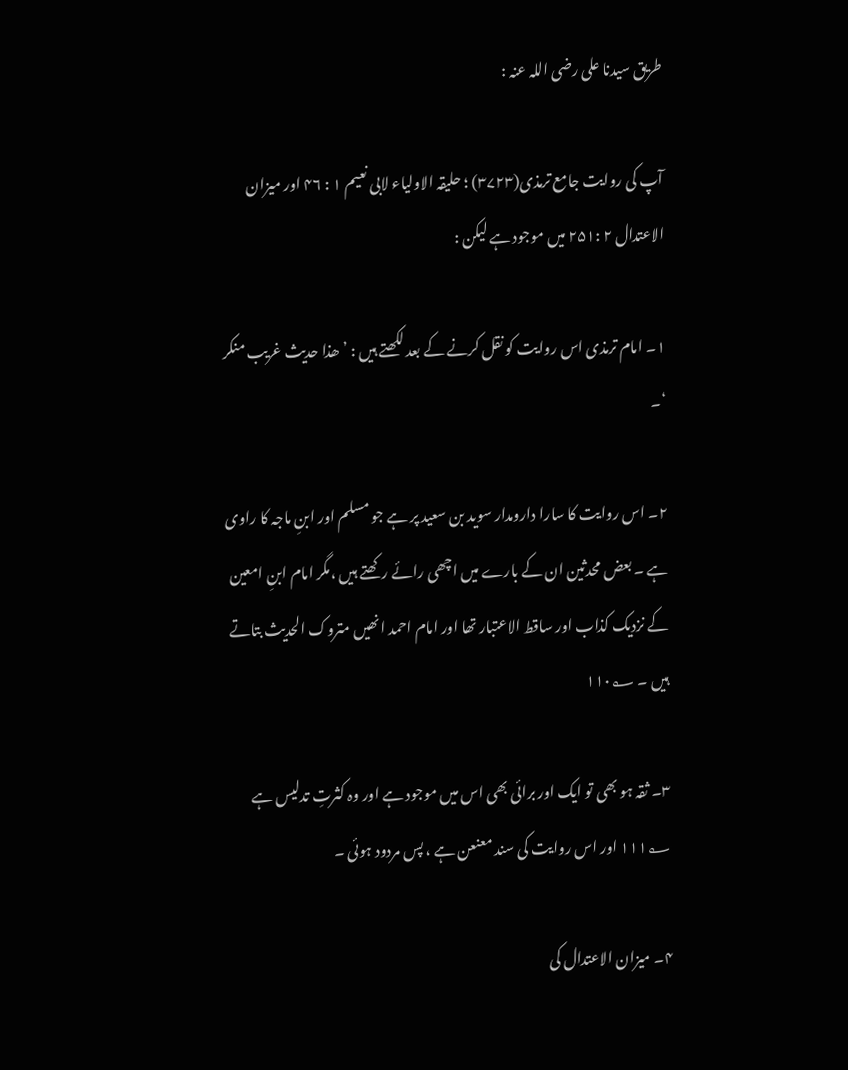طریق سیدنا علی رضی اللہ عنہ :

آپ کی روایت جامع ترمذی(۳۷۲۳) ؛ حلیقہ الاولیاء لابی نعیم ۱ : ۴۶ اور میزان الاعتدال ۲ :۲۵۱ میں موجود ہے لیکن :

۱۔ امام ترمذی اس روایت کو نقل کرنے کے بعد لکھتے ہیں : ’ھذا حدیث غریب منکر ‘۔

۲۔ اس روایت کا سارا دارومدار سوید بن سعید پر ہے جو مسلم اور ابنِ ماجہ کا راوی ہے ۔ بعض محدثین ان کے بارے میں اچھی رائے رکھتے ہیں ،مگر امام ابنِ امعین کے نزدیک کذاب اور ساقط الاعتبار تھا اور امام احمد انھیں متروک الحدیث بتاتے ہیں ۔ ۱۱۰؂

۳۔ ثقہ ہو بھی تو ایک اور برائی بھی اس میں موجود ہے اور وہ کثرتِ تدلیس ہے ۱۱۱؂ اور اس روایت کی سند معنعن ہے ، پس مردود ہوئی ۔

۴۔ میزان الاعتدال کی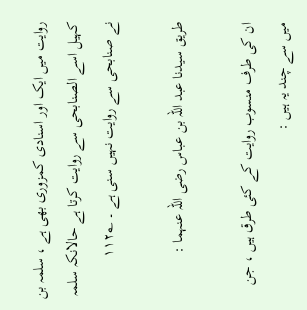روایت میں ایک اور اسنادی کمزوری بھی ہے ، سلمہ بن کہیل اسے الصنابحی سے روایت کرتا ہے حالانکہ سلمہ نے صنابحی سے روایت نہیں سنی ہے ۔ ۱۱۲؂

طریق سیدنا عبد اللہ بن عباس رضی اللہ عنہما :

ان کی طرف منسوب روایت کے کئی طرق ہیں ، جن میں سے چند یہ ہیں :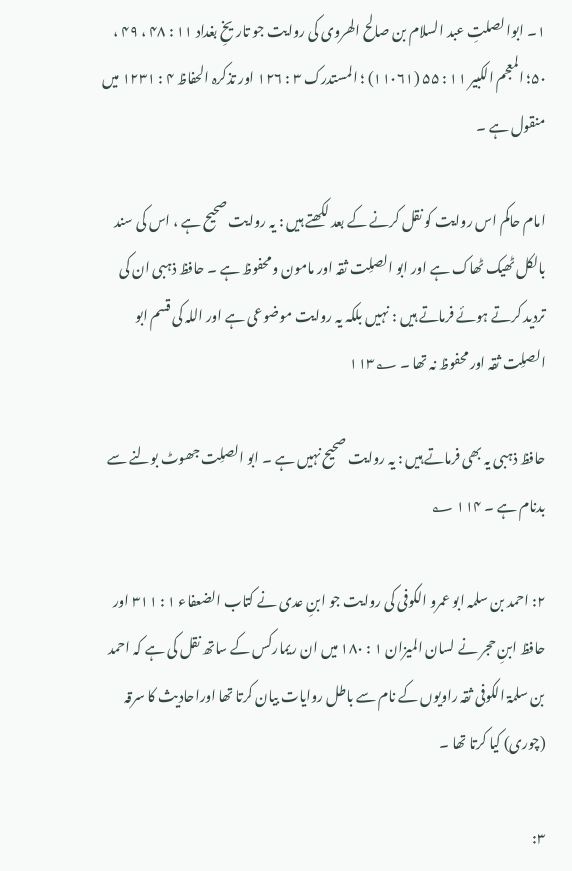۱۔ ابوا لصلتِ عبد السلام بن صالح الھروی کی روایت جو تاریخِ بغداد ۱۱ : ۴۸ ، ۴۹ ، ۵۰؛ المعجم الکبیر ۱۱ : ۵۵ (۱۱۰۶۱) ؛ المستدرک ۳ : ۱۲۶ اور تذکرہ الحفاظ ۴ : ۱۲۳۱ میں منقول ہے ۔

امام حاکم اس روایت کو نقل کرنے کے بعد لکھتے ہیں : یہ روایت صحیح ہے ، اس کی سند بالکل ٹھیک ٹھاک ہے اور ابو الصلِت ثقہ اور مامون و محفوظ ہے ۔ حافظ ذہبی ان کی تردید کرتے ہوئے فرماتے ہیں : نہیں بلکہ یہ روایت موضوعی ہے اور اللہ کی قسم ابو الصلِت ثقہ اور محفوظ نہ تھا ۔ ۱۱۳؂

حافظ ذہبی یہ بھی فرماتے ہیں : یہ روایت صحیح نہیں ہے ۔ ابو الصلِت جھوٹ بولنے سے بدنام ہے ۔ ۱۱۴ ؂

۲: احمد بن سلمہ ابو عمرو الکوفی کی روایت جو ابنِ عدی نے کتاب الضعفاء ۱ : ۳۱۱ اور حافظ ابنِ حجر نے لسان المیزان ۱ : ۱۸۰ میں ان ریمارکس کے ساتھ نقل کی ہے کہ احمد بن سلمۃ الکوفی ثقہ راویوں کے نام سے باطل روایات بیان کرتا تھا اوراحادیث کا سرقہ (چوری) کیا کرتا تھا ۔

۳: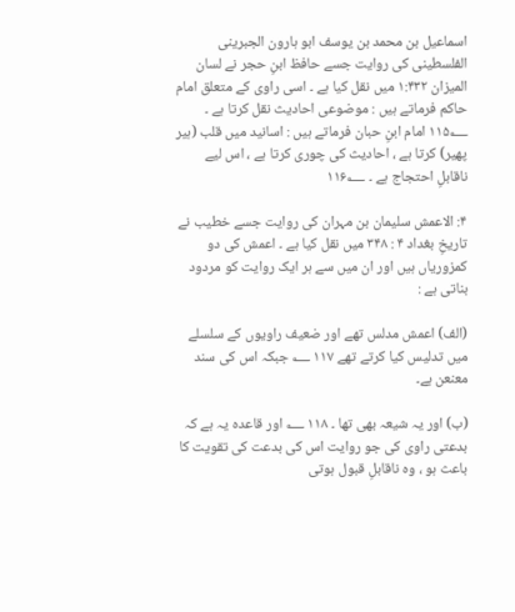اسماعیل بن محمد بن یوسف ابو ہارون الجبرینی الفلسطینی کی روایت جسے حافظ ابنِ حجر نے لسان المیزان ۱:۴۳۲ میں نقل کیا ہے ۔ اسی راوی کے متعلق امام حاکم فرماتے ہیں : موضوعی احادیث نقل کرتا ہے ۔ ۱۱۵؂ امام ابنِ حبان فرماتے ہیں : اسانید میں قلب (ہیر پھیر) کرتا ہے ، احادیث کی چوری کرتا ہے ، اس لیے ناقابلِ احتجاج ہے ۔ ۱۱۶؂

۴: الاعمش سلیمان بن مہران کی روایت جسے خطیب نے تاریخِ بغداد ۴ : ۳۴۸ میں نقل کیا ہے ۔ اعمش کی دو کمزوریاں ہیں اور ان میں سے ہر ایک روایت کو مردود بناتی ہے :

(الف) اعمش مدلس تھے اور ضعیف راویوں کے سلسلے میں تدلیس کیا کرتے تھے ۱۱۷ ؂ جبکہ اس کی سند معنعن ہے۔

(ب) اور یہ شیعہ بھی تھا ۔ ۱۱۸ ؂ اور قاعدہ یہ ہے کہ بدعتی راوی کی جو روایت اس کی بدعت کی تقویت کا باعث ہو ، وہ ناقابلِ قبول ہوتی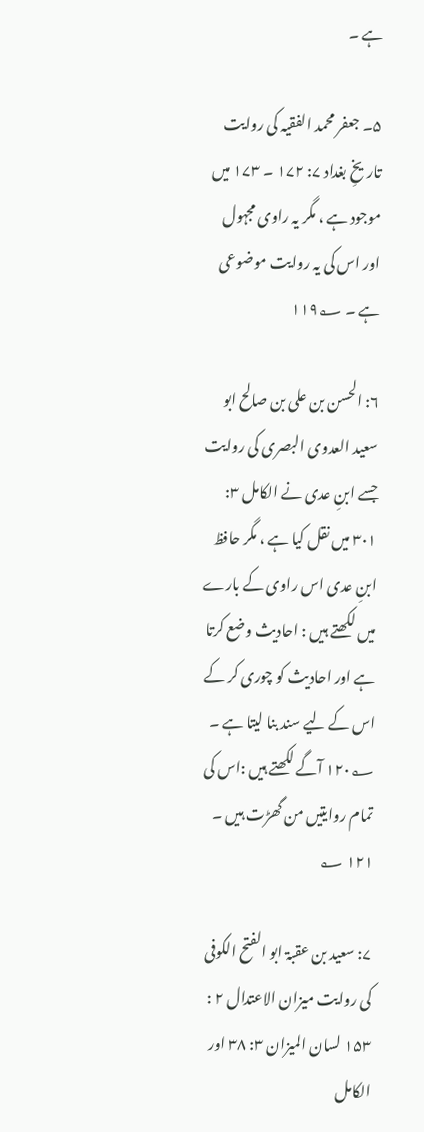ہے ۔

۵۔ جعفر محمد الفقیہ کی روایت تاریخِ بغداد ۷: ۱۷۲ ۔ ۱۷۳ میں موجود ہے ، مگر یہ راوی مجہول اور اس کی یہ روایت موضوعی ہے ۔ ۱۱۹؂

۶: الحسن بن علی بن صالح ابو سعید العدوی البصری کی روایت جسے ابنِ عدی نے الکامل ۳: ۳۰۱ میں نقل کیا ہے ، مگر حافظ ابنِ عدی اس راوی کے بارے میں لکھتے ہیں : احادیث وضع کرتا ہے اور احادیث کو چوری کر کے اس کے لیے سند بنا لیتا ہے ۔ ۱۲۰؂ آگے لکھتے ہیں :اس کی تمام روایتیں من گھڑت ہیں ۔ ۱۲۱ ؂

۷: سعید بن عقبۃ ابو الفتح الکوفی کی روایت میزان الاعتدال ۲ : ۱۵۳ لسان المیزان ۳: ۳۸ اور الکامل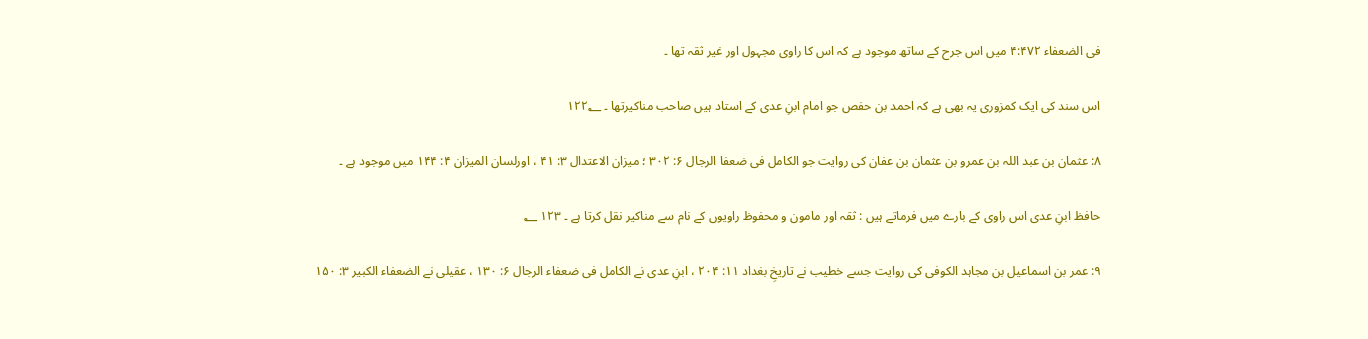فی الضعفاء ۴:۴۷۲ میں اس جرح کے ساتھ موجود ہے کہ اس کا راوی مجہول اور غیر ثقہ تھا ۔

اس سند کی ایک کمزوری یہ بھی ہے کہ احمد بن حفص جو امام ابنِ عدی کے استاد ہیں صاحب مناکیرتھا ۔ ۱۲۲؂

۸: عثمان بن عبد اللہ بن عمرو بن عثمان بن عفان کی روایت جو الکامل فی ضعفا الرجال ۶: ۳۰۲ ؛ میزان الاعتدال ۳: ۴۱ ، اورلسان المیزان ۴: ۱۴۴ میں موجود ہے ۔

حافظ ابنِ عدی اس راوی کے بارے میں فرماتے ہیں : ثقہ اور مامون و محفوظ راویوں کے نام سے مناکیر نقل کرتا ہے ۔ ۱۲۳ ؂

۹: عمر بن اسماعیل بن مجاہد الکوفی کی روایت جسے خطیب نے تاریخِ بغداد ۱۱: ۲۰۴ ، ابنِ عدی نے الکامل فی ضعفاء الرجال ۶: ۱۳۰ ، عقیلی نے الضعفاء الکبیر ۳: ۱۵۰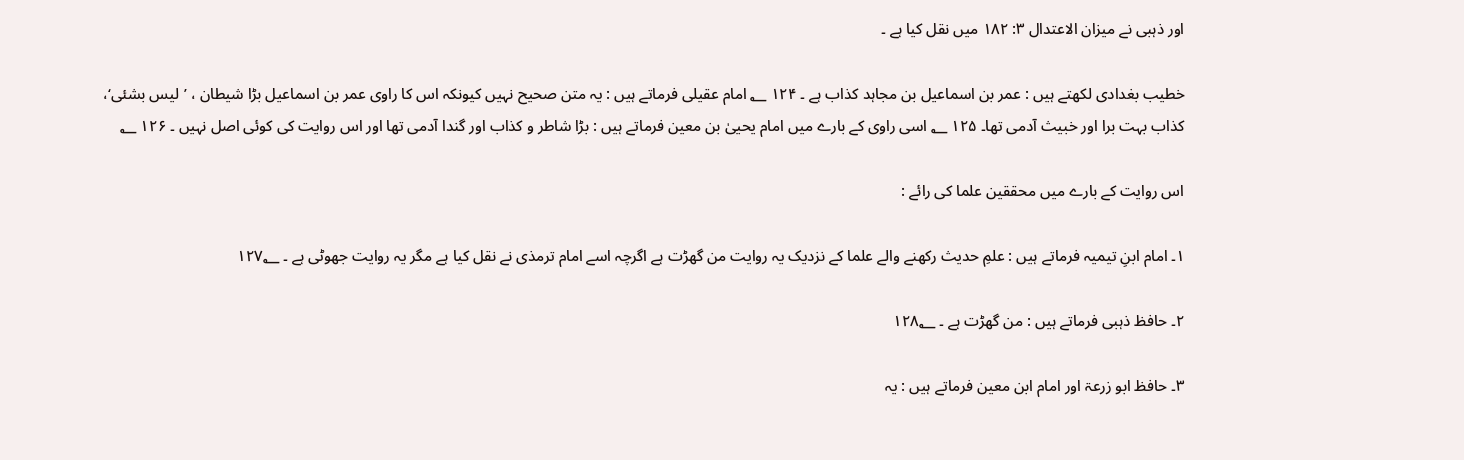اور ذہبی نے میزان الاعتدال ۳: ۱۸۲ میں نقل کیا ہے ۔

خطیب بغدادی لکھتے ہیں : عمر بن اسماعیل بن مجاہد کذاب ہے ۔ ۱۲۴ ؂ امام عقیلی فرماتے ہیں : یہ متن صحیح نہیں کیونکہ اس کا راوی عمر بن اسماعیل بڑا شیطان ، ’لیس بشئی‘، کذاب بہت برا اور خبیث آدمی تھا۔ ۱۲۵ ؂ اسی راوی کے بارے میں امام یحییٰ بن معین فرماتے ہیں : بڑا شاطر و کذاب اور گندا آدمی تھا اور اس روایت کی کوئی اصل نہیں ۔ ۱۲۶ ؂

اس روایت کے بارے میں محققین علما کی رائے :

۱۔ امام ابنِ تیمیہ فرماتے ہیں : علمِ حدیث رکھنے والے علما کے نزدیک یہ روایت من گھڑت ہے اگرچہ اسے امام ترمذی نے نقل کیا ہے مگر یہ روایت جھوٹی ہے ۔ ۱۲۷؂

۲۔ حافظ ذہبی فرماتے ہیں : من گھڑت ہے ۔ ۱۲۸؂

۳۔ حافظ ابو زرعۃ اور امام ابن معین فرماتے ہیں : یہ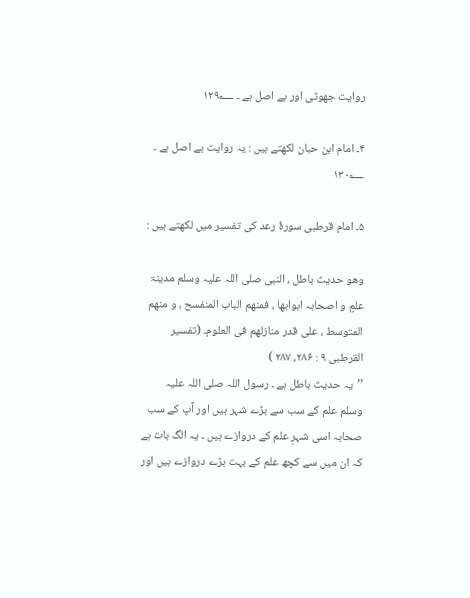روایت جھوٹی اور بے اصل ہے ۔ ۱۲۹؂

۴۔ امام ابن حبان لکھتے ہیں : یہ روایت بے اصل ہے ۔ ۱۳۰؂

۵۔ امام قرطبی سورۂ رعد کی تفسیر میں لکھتے ہیں :

وھو حدیث باطل ، النبی صلی اللہ علیہ وسلم مدینۃ علمٍ و اصحابہ ابوابھا ، فمنھم الباب المنفسح ، و منھم المتوسط ، علی قدر منازلھم فی العلوم۔ (تفسیر القرطبی ۹ : ۲۸۶، ۲۸۷ )
’’یہ حدیث باطل ہے ۔ رسول اللہ صلی اللہ علیہ وسلم علم کے سب سے بڑے شہر ہیں اور آپ کے سب صحابہ اسی شہرِ علم کے دروازے ہیں ۔ یہ الگ بات ہے کہ ان میں سے کچھ علم کے بہت بڑے دروازے ہیں اور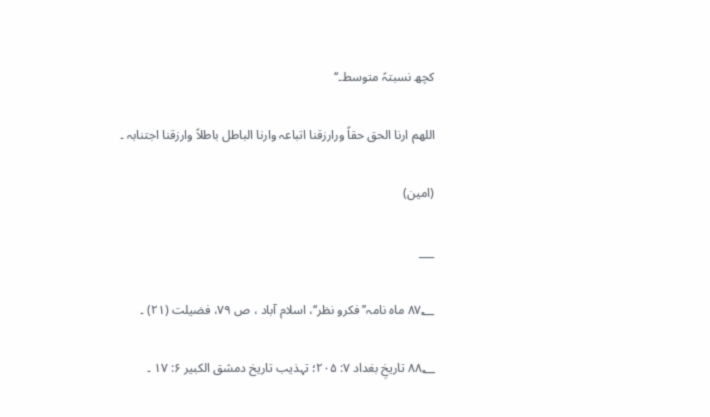کچھ نسبتہً متوسط۔‘‘

اللھم ارنا الحق حقاً ورارزقنا اتباعہ وارنا الباطل باطلاً وارزقنا اجتنابہ ۔

(امین)

___

۸۷؂ ماہ نامہ’’ فکرو نظر‘‘، اسلام آباد ، ص ۷۹، فضیلت (۲۱) ۔

۸۸؂ تاریخِ بغداد ۷: ۲۰۵؛ تہذیب تاریخ دمشق الکبیر ۶: ۱۷ ۔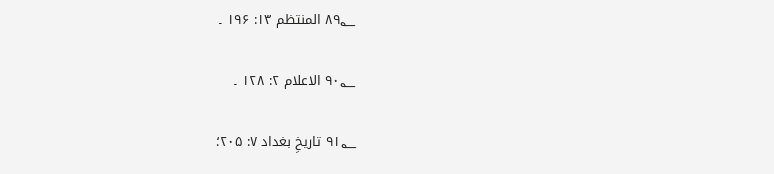۸۹؂ المنتظم ۱۳: ۱۹۶ ۔

۹۰؂ الاعلام ۲: ۱۲۸ ۔

۹۱؂ تاریخِ بغداد ۷: ۲۰۵؛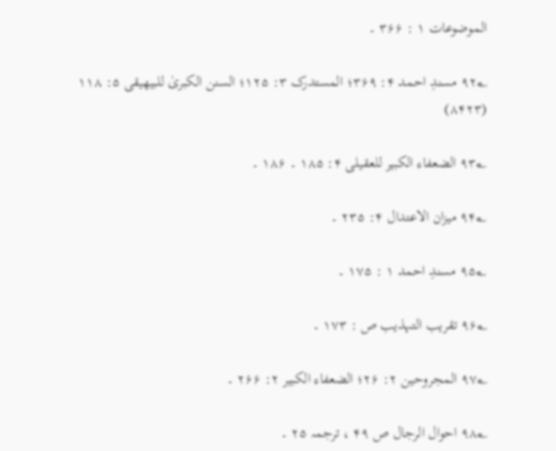الموضوعات ۱ : ۳۶۶ ۔

۹۲؂ مسندِ احمد ۴: ۳۶۹؛ المستدرک ۳: ۱۲۵؛ السنن الکبریٰ للبیھیقی ۵: ۱۱۸ (۸۴۲۳)

۹۳؂ الضعفاء الکبیر للعقیلی ۴: ۱۸۵ ۔ ۱۸۶ ۔

۹۴؂ میزان الاعتدال ۴: ۲۳۵ ۔

۹۵؂ مسندِ احمد ۱ : ۱۷۵ ۔

۹۶؂ تقریب التہذیب ص : ۱۷۳ ۔

۹۷؂ المجروحین ۲: ۲۶؛ الضعفاء الکبیر ۲: ۲۶۶ ۔

۹۸؂ احوال الرجال ص ۴۹ ، ترجمہ ۲۵ ۔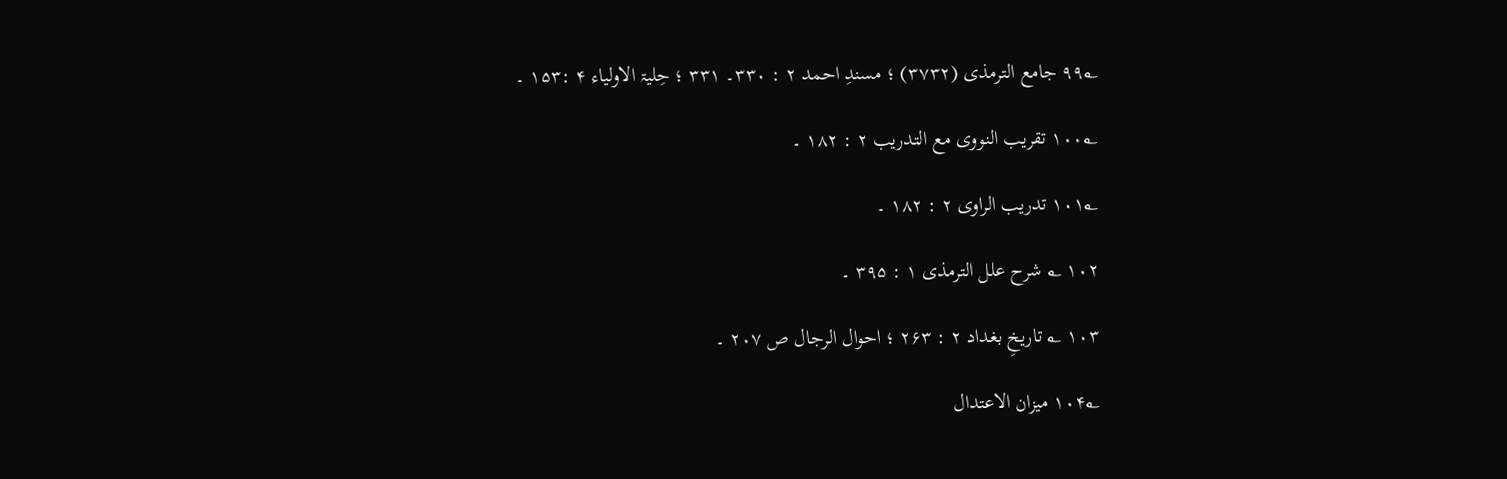۹۹؂ جامع الترمذی (۳۷۳۲) ؛ مسندِ احمد ۲ : ۳۳۰۔ ۳۳۱ ؛ حِلیۃ الاولیاء ۴ :۱۵۳ ۔

۱۰۰؂ تقریب النووی مع التدریب ۲ : ۱۸۲ ۔

۱۰۱؂ تدریب الراوی ۲ : ۱۸۲ ۔

۱۰۲ ؂ شرح علل الترمذی ۱ : ۳۹۵ ۔

۱۰۳ ؂ تاریخِ بغداد ۲ : ۲۶۳ ؛ احوال الرجال ص ۲۰۷ ۔

۱۰۴؂ میزان الاعتدال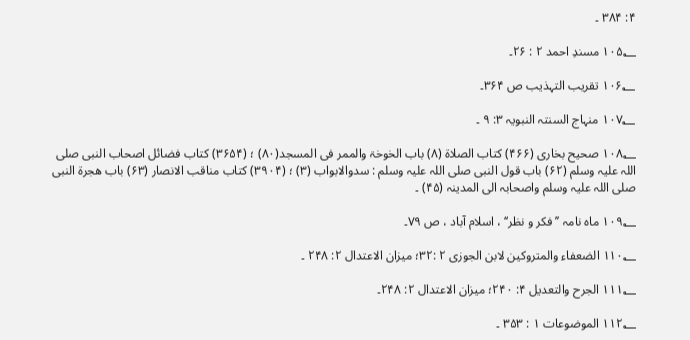۴: ۳۸۴ ۔

۱۰۵؂ مسندِ احمد ۲ : ۲۶۔

۱۰۶؂ تقریب التہذیب ص ۳۶۴۔

۱۰۷؂ منہاج السنتہ النبویہ ۳: ۹ ۔

۱۰۸؂ صحیح بخاری (۴۶۶) کتاب الصلاۃ (۸) باب الخوخۃ والممر فی المسجد(۸۰) ؛ (۳۶۵۴) کتاب فضائل اصحاب النبی صلی اللہ علیہ وسلم (۶۲) باب قول النبی صلی اللہ علیہ وسلم : سدوالابواب (۳) ؛ (۳۹۰۴) کتاب مناقب الانصار (۶۳) باب ھجرۃ النبی صلی اللہ علیہ وسلم واصحابہ الی المدینہ (۴۵) ۔

۱۰۹؂ ماہ نامہ ’’فکر و نظر‘‘ ، اسلام آباد ، ص ۷۹۔

۱۱۰؂ الضعفاء والمتروکین لابن الجوزی ۲ :۳۲؛ میزان الاعتدال ۲: ۲۴۸ ۔

۱۱۱؂ الجرح والتعدیل ۴: ۲۴۰؛ میزان الاعتدال ۲: ۲۴۸۔

۱۱۲؂ الموضوعات ۱ : ۳۵۳ ۔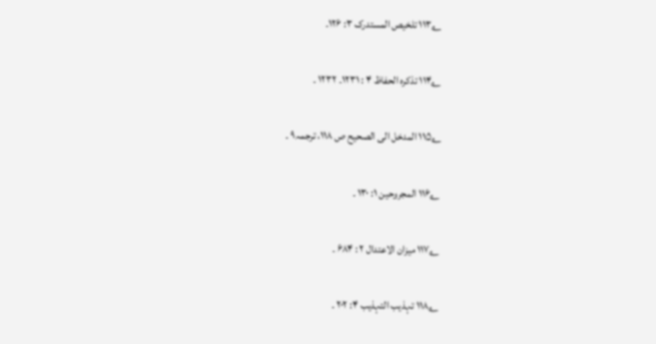۱۱۳؂ تلخیص المستدرک ۳: ۱۲۶۔

۱۱۴؂ تذکرہ الحفاظ ۴ : ۱۲۳۱۔ ۱۲۳۲ ۔

۱۱۵؂ المدخل الی الصحیح ص ۱۱۸، ترجمہ۹ ۔

۱۱۶؂ المجروحین ۱: ۱۳۰ ۔

۱۱۷؂ میزان الاعتدال ۲ : ۶۸۴ ۔

۱۱۸؂ تہذیب التہذیب ۴: ۲۰۲ ۔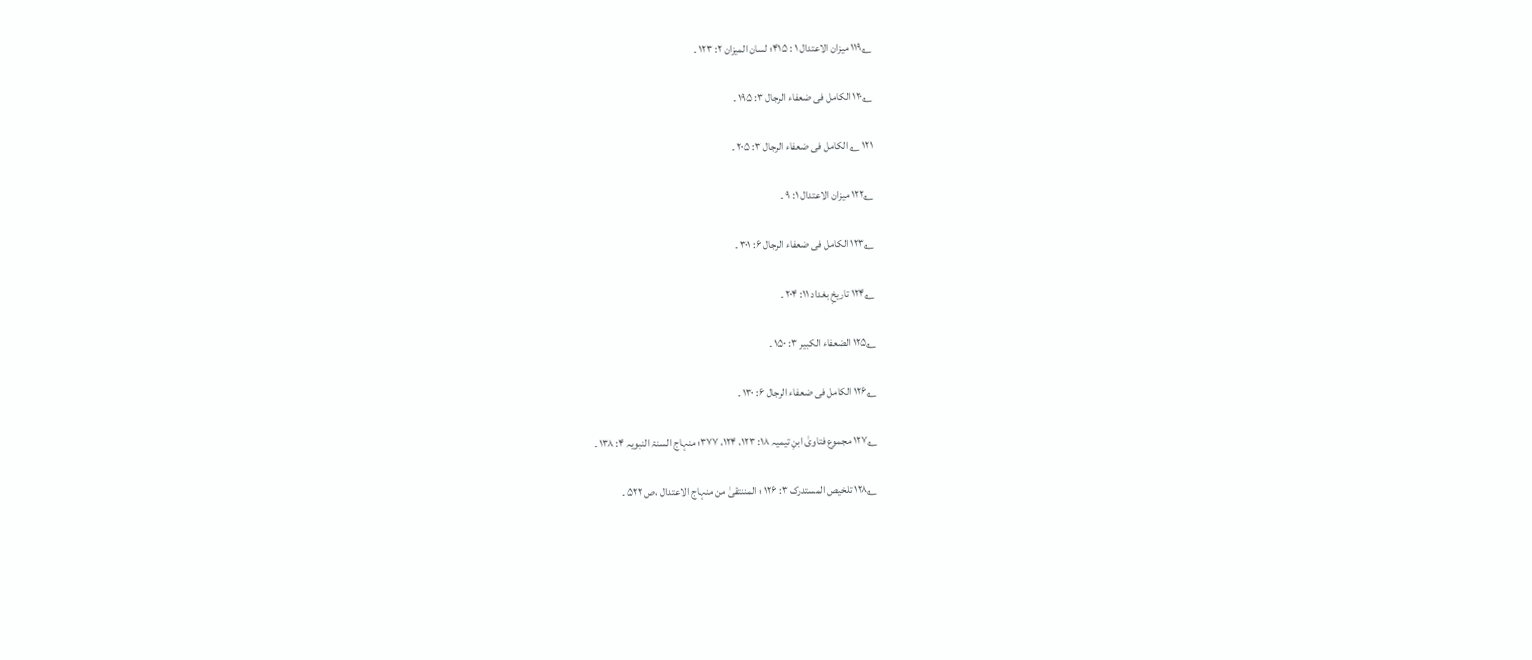۱۱۹؂ میزان الاعتدال ۱ : ۴۱۵؛ لسان المیزان ۲: ۱۲۳ ۔

۱۲۰؂ الکامل فی ضعفاء الرجال ۳: ۱۹۵ ۔

۱۲۱ ؂ الکامل فی ضعفاء الرجال ۳: ۲۰۵ ۔

۱۲۲؂ میزان الاعتدال ۱: ۹ ۔

۱۲۳؂ الکامل فی ضعفاء الرجال ۶: ۳۰۱ ۔

۱۲۴؂ تاریخِ بغداد ۱۱: ۲۰۴ ۔

۱۲۵؂ الضعفاء الکبیر ۳: ۱۵۰ ۔

۱۲۶؂ الکامل فی ضعفاء الرجال ۶: ۱۳۰ ۔

۱۲۷؂ مجموع فتاویٰ ابنِ تیمیہ ۱۸: ۱۲۳، ۱۲۴، ۳۷۷؛ منہاج السنۃ النبویہ ۴: ۱۳۸ ۔

۱۲۸؂ تلخیص المستدرک ۳: ۱۲۶ ؛ المننتقیٰ من منہاج الاعتدال ،ص ۵۲۲ ۔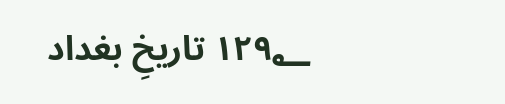۱۲۹؂ تاریخِ بغداد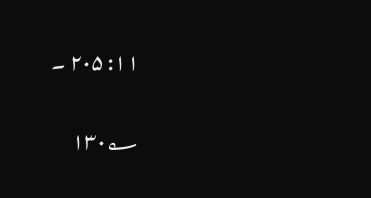۱۱: ۲۰۵ ۔

۱۳۰؂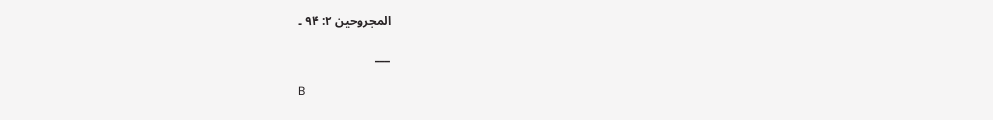المجروحین ۲: ۹۴ ۔

___

B